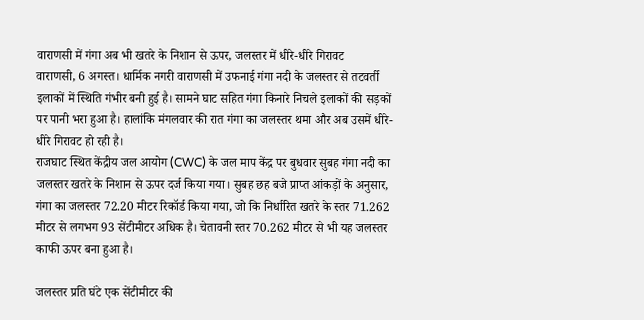वाराणसी में गंगा अब भी खतरे के निशान से ऊपर, जलस्तर में धीरे-धीरे गिरावट
वाराणसी, 6 अगस्त। धार्मिक नगरी वाराणसी में उफनाई गंगा नदी के जलस्तर से तटवर्ती इलाकों में स्थिति गंभीर बनी हुई है। सामने घाट सहित गंगा किनारे निचले इलाकों की सड़कों पर पानी भरा हुआ है। हालांकि मंगलवार की रात गंगा का जलस्तर थमा और अब उसमें धीरे-धीरे गिरावट हो रही है।
राजघाट स्थित केंद्रीय जल आयोग (CWC) के जल माप केंद्र पर बुधवार सुबह गंगा नदी का जलस्तर खतरे के निशान से ऊपर दर्ज किया गया। सुबह छह बजे प्राप्त आंकड़ों के अनुसार, गंगा का जलस्तर 72.20 मीटर रिकॉर्ड किया गया, जो कि निर्धारित खतरे के स्तर 71.262 मीटर से लगभग 93 सेंटीमीटर अधिक है। चेतावनी स्तर 70.262 मीटर से भी यह जलस्तर काफी ऊपर बना हुआ है।

जलस्तर प्रति घंटे एक सेंटीमीटर की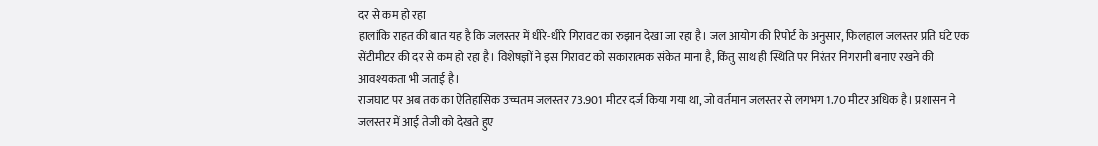दर से कम हो रहा
हालांकि राहत की बात यह है कि जलस्तर में धीरे-धीरे गिरावट का रुझान देखा जा रहा है। जल आयोग की रिपोर्ट के अनुसार, फिलहाल जलस्तर प्रति घंटे एक सेंटीमीटर की दर से कम हो रहा है। विशेषज्ञों ने इस गिरावट को सकारात्मक संकेत माना है, किंतु साथ ही स्थिति पर निरंतर निगरानी बनाए रखने की आवश्यकता भी जताई है।
राजघाट पर अब तक का ऐतिहासिक उच्चतम जलस्तर 73.901 मीटर दर्ज किया गया था, जो वर्तमान जलस्तर से लगभग 1.70 मीटर अधिक है। प्रशासन ने जलस्तर में आई तेजी को देखते हुए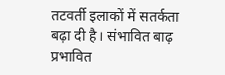तटवर्ती इलाकों में सतर्कता बढ़ा दी है। संभावित बाढ़ प्रभावित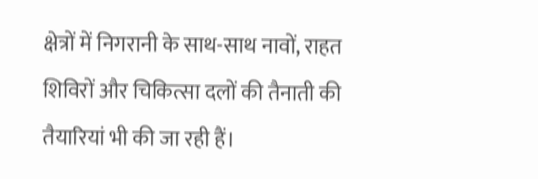क्षेत्रों में निगरानी के साथ-साथ नावों, राहत शिविरों और चिकित्सा दलों की तैनाती की तैयारियां भी की जा रही हैं।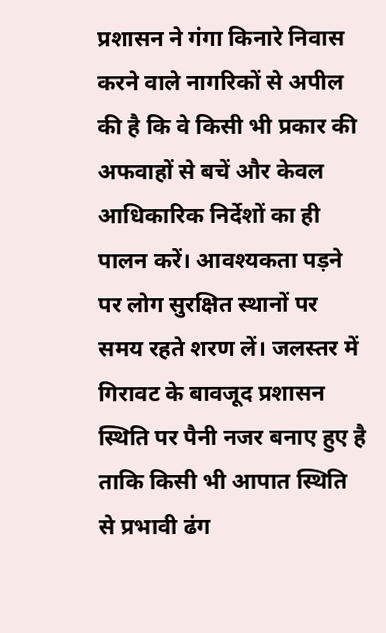प्रशासन ने गंगा किनारे निवास करने वाले नागरिकों से अपील की है कि वे किसी भी प्रकार की अफवाहों से बचें और केवल आधिकारिक निर्देशों का ही पालन करें। आवश्यकता पड़ने पर लोग सुरक्षित स्थानों पर समय रहते शरण लें। जलस्तर में गिरावट के बावजूद प्रशासन स्थिति पर पैनी नजर बनाए हुए है ताकि किसी भी आपात स्थिति से प्रभावी ढंग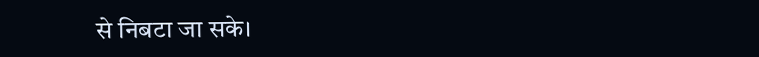से निबटा जा सके।